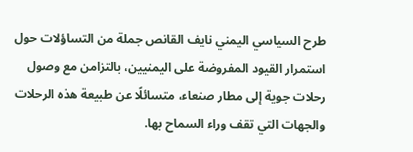طرح السياسي اليمني نايف القانص جملة من التساؤلات حول استمرار القيود المفروضة على اليمنيين، بالتزامن مع وصول رحلات جوية إلى مطار صنعاء، متسائلًا عن طبيعة هذه الرحلات والجهات التي تقف وراء السماح بها.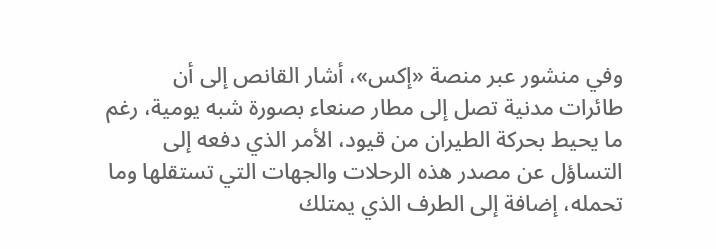وفي منشور عبر منصة «إكس»، أشار القانص إلى أن طائرات مدنية تصل إلى مطار صنعاء بصورة شبه يومية، رغم ما يحيط بحركة الطيران من قيود، الأمر الذي دفعه إلى التساؤل عن مصدر هذه الرحلات والجهات التي تستقلها وما تحمله، إضافة إلى الطرف الذي يمتلك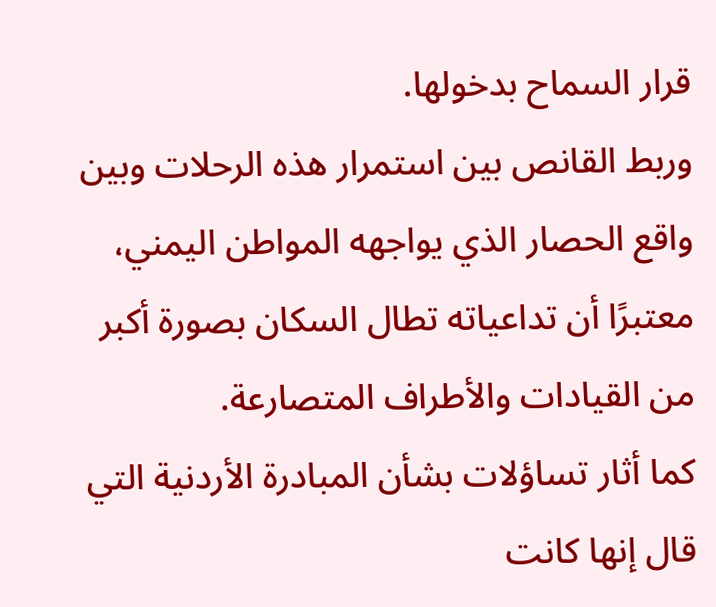قرار السماح بدخولها.
وربط القانص بين استمرار هذه الرحلات وبين واقع الحصار الذي يواجهه المواطن اليمني، معتبرًا أن تداعياته تطال السكان بصورة أكبر من القيادات والأطراف المتصارعة.
كما أثار تساؤلات بشأن المبادرة الأردنية التي قال إنها كانت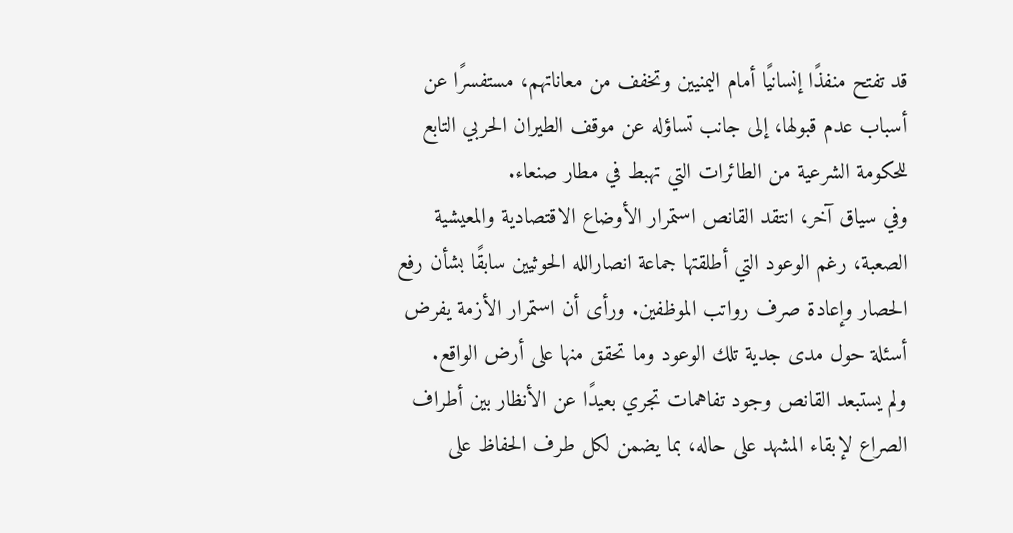قد تفتح منفذًا إنسانيًا أمام اليمنيين وتخفف من معاناتهم، مستفسرًا عن أسباب عدم قبولها، إلى جانب تساؤله عن موقف الطيران الحربي التابع للحكومة الشرعية من الطائرات التي تهبط في مطار صنعاء.
وفي سياق آخر، انتقد القانص استمرار الأوضاع الاقتصادية والمعيشية الصعبة، رغم الوعود التي أطلقتها جماعة انصارالله الحوثيين سابقًا بشأن رفع الحصار وإعادة صرف رواتب الموظفين. ورأى أن استمرار الأزمة يفرض أسئلة حول مدى جدية تلك الوعود وما تحقق منها على أرض الواقع.
ولم يستبعد القانص وجود تفاهمات تجري بعيدًا عن الأنظار بين أطراف الصراع لإبقاء المشهد على حاله، بما يضمن لكل طرف الحفاظ على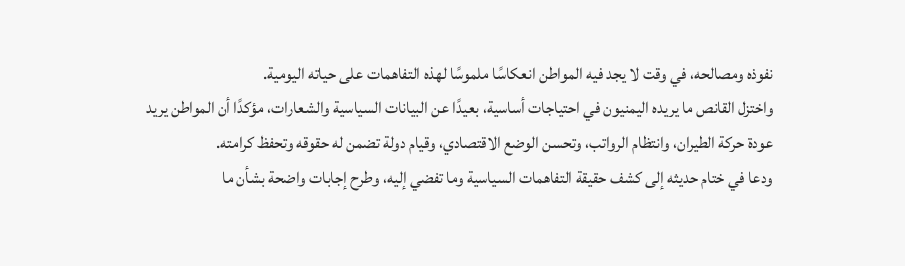نفوذه ومصالحه، في وقت لا يجد فيه المواطن انعكاسًا ملموسًا لهذه التفاهمات على حياته اليومية.
واختزل القانص ما يريده اليمنيون في احتياجات أساسية، بعيدًا عن البيانات السياسية والشعارات، مؤكدًا أن المواطن يريد عودة حركة الطيران، وانتظام الرواتب، وتحسن الوضع الاقتصادي، وقيام دولة تضمن له حقوقه وتحفظ كرامته.
ودعا في ختام حديثه إلى كشف حقيقة التفاهمات السياسية وما تفضي إليه، وطرح إجابات واضحة بشأن ما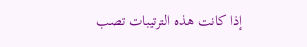إذا كانت هذه الترتيبات تصب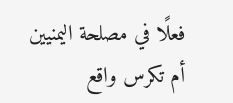فعلًا في مصلحة اليمنيين أم تكرس واقع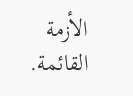الأزمة القائمة.